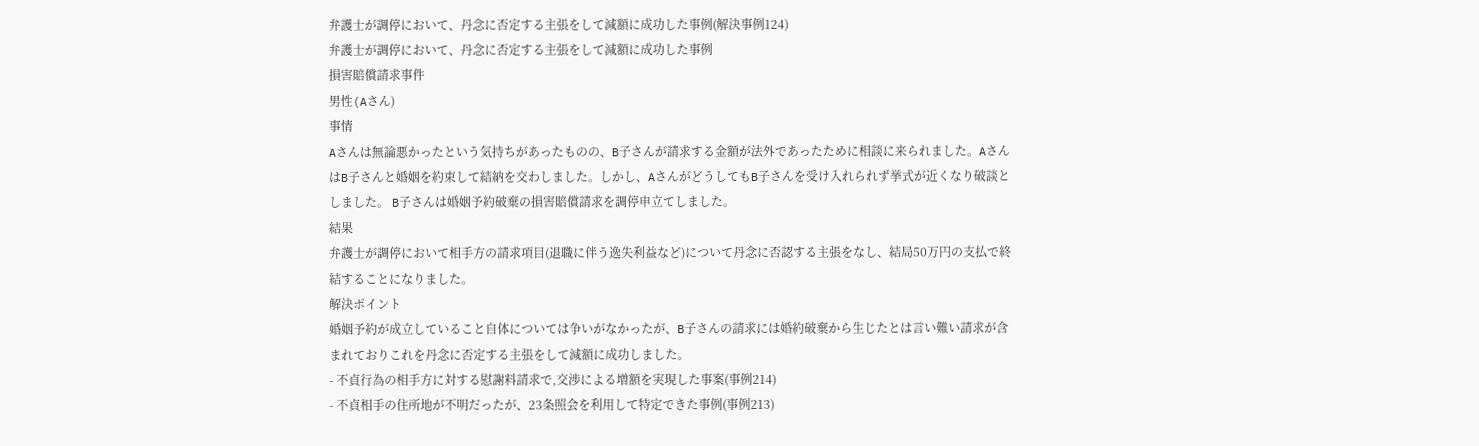弁護士が調停において、丹念に否定する主張をして減額に成功した事例(解決事例124)
弁護士が調停において、丹念に否定する主張をして減額に成功した事例
損害賠償請求事件
男性(Aさん)
事情
Aさんは無論悪かったという気持ちがあったものの、B子さんが請求する金額が法外であったために相談に来られました。AさんはB子さんと婚姻を約束して結納を交わしました。しかし、AさんがどうしてもB子さんを受け入れられず挙式が近くなり破談としました。 B子さんは婚姻予約破棄の損害賠償請求を調停申立てしました。
結果
弁護士が調停において相手方の請求項目(退職に伴う逸失利益など)について丹念に否認する主張をなし、結局50万円の支払で終結することになりました。
解決ポイント
婚姻予約が成立していること自体については争いがなかったが、B子さんの請求には婚約破棄から生じたとは言い難い請求が含まれておりこれを丹念に否定する主張をして減額に成功しました。
- 不貞行為の相手方に対する慰謝料請求で,交渉による増額を実現した事案(事例214)
- 不貞相手の住所地が不明だったが、23条照会を利用して特定できた事例(事例213)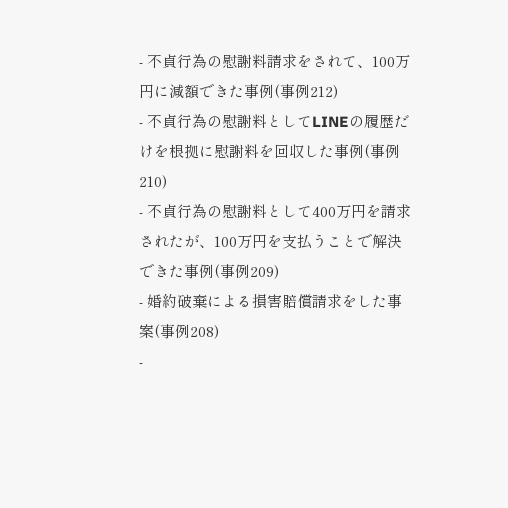- 不貞行為の慰謝料請求をされて、100万円に減額できた事例(事例212)
- 不貞行為の慰謝料としてLINEの履歴だけを根拠に慰謝料を回収した事例(事例210)
- 不貞行為の慰謝料として400万円を請求されたが、100万円を支払うことで解決できた事例(事例209)
- 婚約破棄による損害賠償請求をした事案(事例208)
-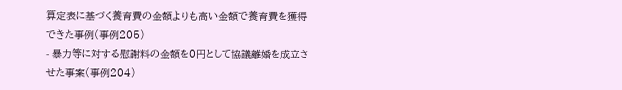算定表に基づく養育費の金額よりも高い金額で養育費を獲得できた事例(事例205)
- 暴力等に対する慰謝料の金額を0円として協議離婚を成立させた事案(事例204)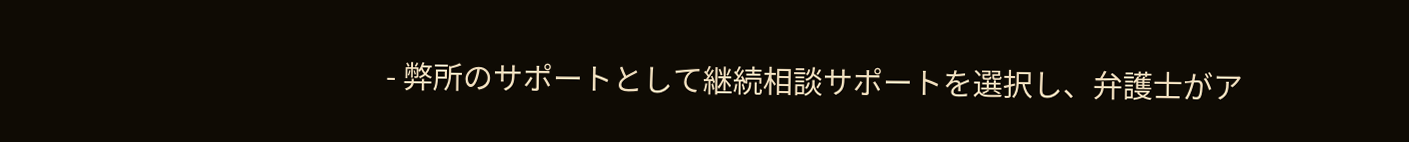- 弊所のサポートとして継続相談サポートを選択し、弁護士がア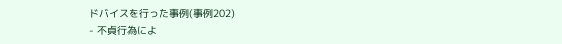ドバイスを行った事例(事例202)
- 不貞行為によ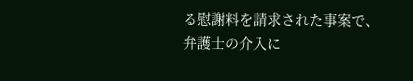る慰謝料を請求された事案で、弁護士の介入に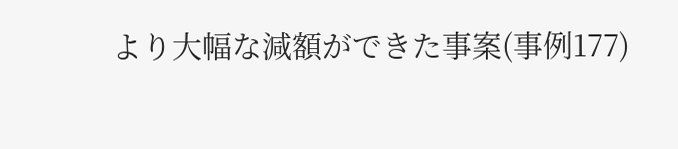より大幅な減額ができた事案(事例177)